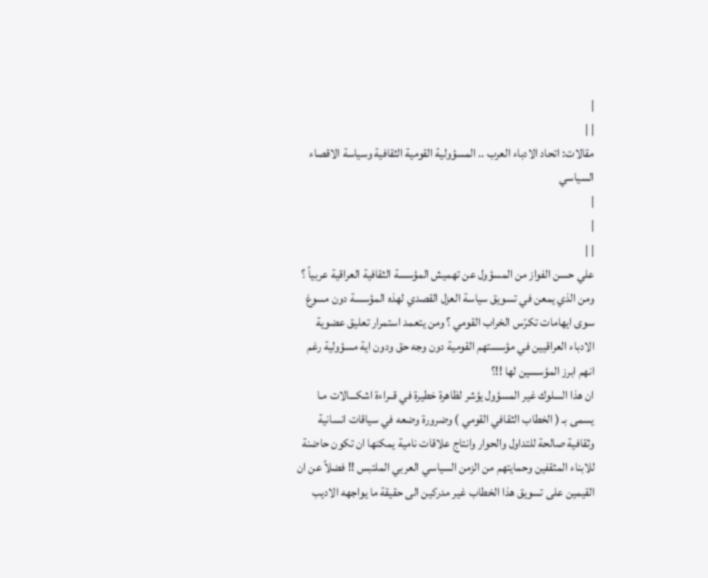|
| |
مقالات: اتحاد الادباء العرب .. المسؤولية القومية الثقافية وسياسة الاقصاء السياسي
|
|
| |
علي حسن الفواز من المسؤول عن تهميش المؤسسة الثقافية العراقية عربياً ؟ ومن الذي يمعن في تسويق سياسة العزل القصدي لهذه المؤسسة دون مسوغ سوى ايهامات تكرّس الخراب القومي ؟ ومن يتعمد استمرار تعليق عضوية الادباء العراقيين في مؤسستهم القومية دون وجه حق ودون اية مسؤولية رغم انهم ابرز المؤسسين لها !!؟
ان هذا السلوك غير المسؤول يؤشر لظاهرة خطيرة في قــراءة اشكـــالات مـا يسمى بـ ( الخطاب الثقافي القومي ) وضرورة وضعه في سياقات انسانية وثقافية صالحة للتداول والحوار وانتاج علاقات نامية يمكنها ان تكون حاضنة للابناء المثقفين وحمايتهم من الزمن السياسي العربي الملتبس !! فضلاً عن ان القيمين على تسويق هذا الخطاب غير مدركين الى حقيقة ما يواجهه الاديب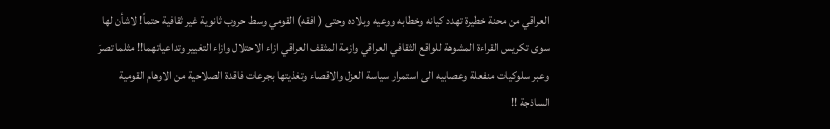العراقي من محنة خطيرة تهدد كيانه وخطابه ووعيه وبلاده وحتى ( افقه) القومي وسط حروب ثانوية غير ثقافية حتماً! لاشأن لها سوى تكريس القراءة المشوهة للواقع الثقافي العراقي وازمة المثقف العراقي ازاء الاحتلال وازاء التغيير وتداعياتهما!! مثلما تصرَ وعبر سلوكيات منفعلة وعصابيه الى استمرار سياسة العزل والاقصاء وتغذيتها بجرعات فاقدة الصلاحية من الاوهام القومية الساذجة !!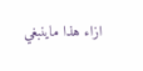ازاء هذا ماينبغي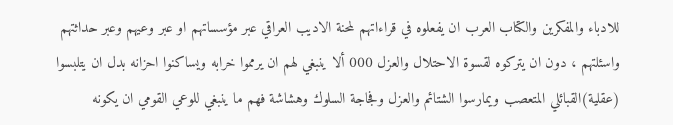للادباء والمفكرين والكتاب العرب ان يفعلوه في قراءاتهم لمحنة الاديب العراقي عبر مؤسساتهم او عبر وعيهم وعبر حداثتهم واسئلتهم ، دون ان يتركوه لقسوة الاحتلال والعزل 000 ألا ينبغي لهم ان يرمموا خرابه ويساكنوا احزانه بدل ان يتلبسوا (عقلية)القبائلي المتعصب ويمارسوا الشتائم والعزل وفجاجة السلوك وهشاشة فهم ما ينبغي للوعي القومي ان يكونه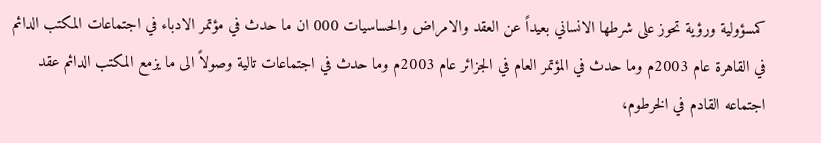كمسؤولية ورؤية تحوز على شرطها الانساني بعيداً عن العقد والامراض والحساسيات 000 ان ما حدث في مؤتمر الادباء في اجتماعات المكتب الدائم في القاهرة عام 2003م وما حدث في المؤتمر العام في الجزائر عام 2003م وما حدث في اجتماعات تالية وصولاً الى ما يزمع المكتب الدائم عقد اجتماعه القادم في الخرطوم،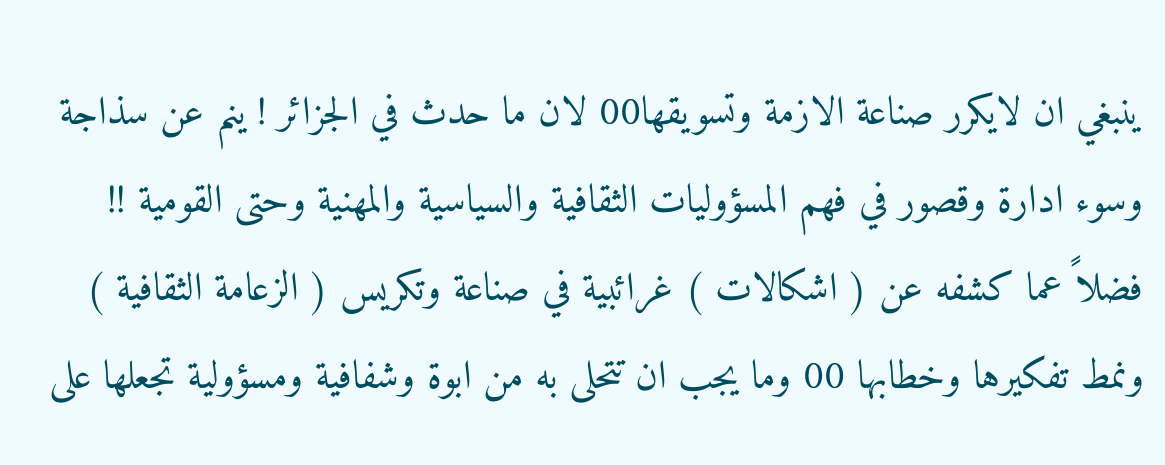ينبغي ان لايكرر صناعة الازمة وتسويقها00 لان ما حدث في الجزائر ! ينم عن سذاجة وسوء ادارة وقصور في فهم المسؤوليات الثقافية والسياسية والمهنية وحتى القومية !! فضلاً عما كشفه عن ( اشكالات ) غرائبية في صناعة وتكريس ( الزعامة الثقافية ) ونمط تفكيرها وخطابها 00 وما يجب ان تتحلى به من ابوة وشفافية ومسؤولية تجعلها على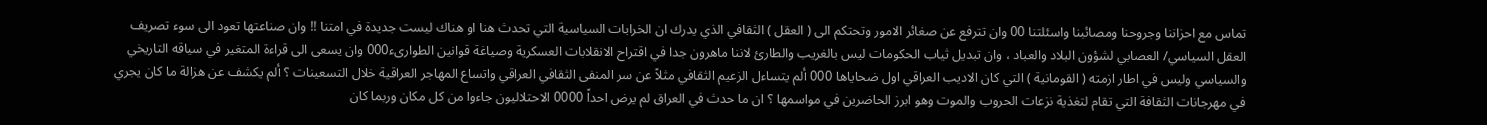تماس مع احزاننا وجروحنا ومصائبنا واسئلتنا 00 وان تترفع عن صغائر الامور وتحتكم الى ( العقل ) الثقافي الذي يدرك ان الخرابات السياسية التي تحدث هنا او هناك ليست جديدة في امتنا !! وان صناعتها تعود الى سوء تصريف العقل السياسي/ العصابي لشؤون البلاد والعباد ، وان تبديل ثياب الحكومات ليس بالغريب والطارئ لاننا ماهرون جدا في اقتراح الانقلابات العسكرية وصياغة قوانين الطوارىء000 وان يسعى الى قراءة المتغير في سياقه التاريخي والسياسي وليس في اطار ازمته ( القومانية ) التي كان الاديب العراقي اول ضحاياها 000 ألم يتساءل الزعيم الثقافي مثلاً عن سر المنفى الثقافي العراقي واتساع المهاجر العراقية خلال التسعينات ؟ ألم يكشف عن هزالة ما كان يجري في مهرجانات الثقافة التي تقام لتغذية نزعات الحروب والموت وهو ابرز الحاضرين في مواسمها ؟ ان ما حدث في العراق لم يرض احداً 0000 الاحتلاليون جاءوا من كل مكان وربما كان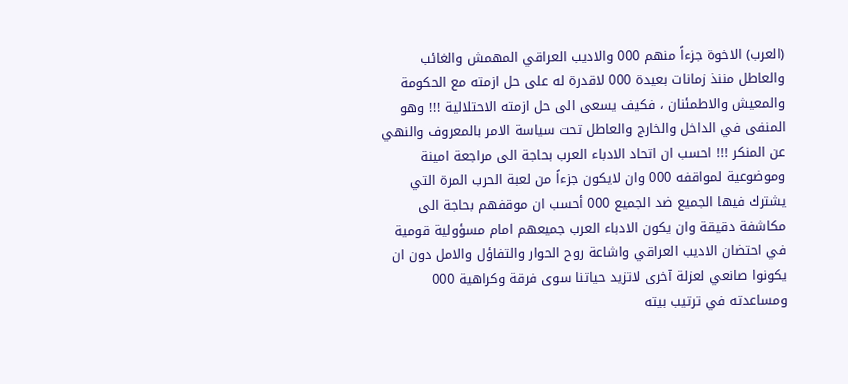(العرب) الاخوة جزءاً منهم 000 والاديب العراقي المهمش والغائب والعاطل مننذ زمانات بعيدة 000 لاقدرة له على حل ازمته مع الحكومة والمعيش والاطمئنان ، فكيف يسعى الى حل ازمته الاحتلالية !!! وهو المنفى في الداخل والخارج والعاطل تحت سياسة الامر بالمعروف والنهي عن المنكر !!! احسب ان اتحاد الادباء العرب بحاجة الى مراجعة امينة وموضوعية لمواقفه 000 وان لايكون جزءاً من لعبة الحرب المرة التي يشترك فيها الجميع ضد الجميع 000 أحسب ان موقفهم بحاجة الى مكاشفة دقيقة وان يكون الادباء العرب جميعهم امام مسؤولية قومية في احتضان الاديب العراقي واشاعة روح الحوار والتفاؤل والامل دون ان يكونوا صانعي لعزلة آخرى لاتزيد حياتنا سوى فرقة وكراهية 000 ومساعدته في ترتيب بيته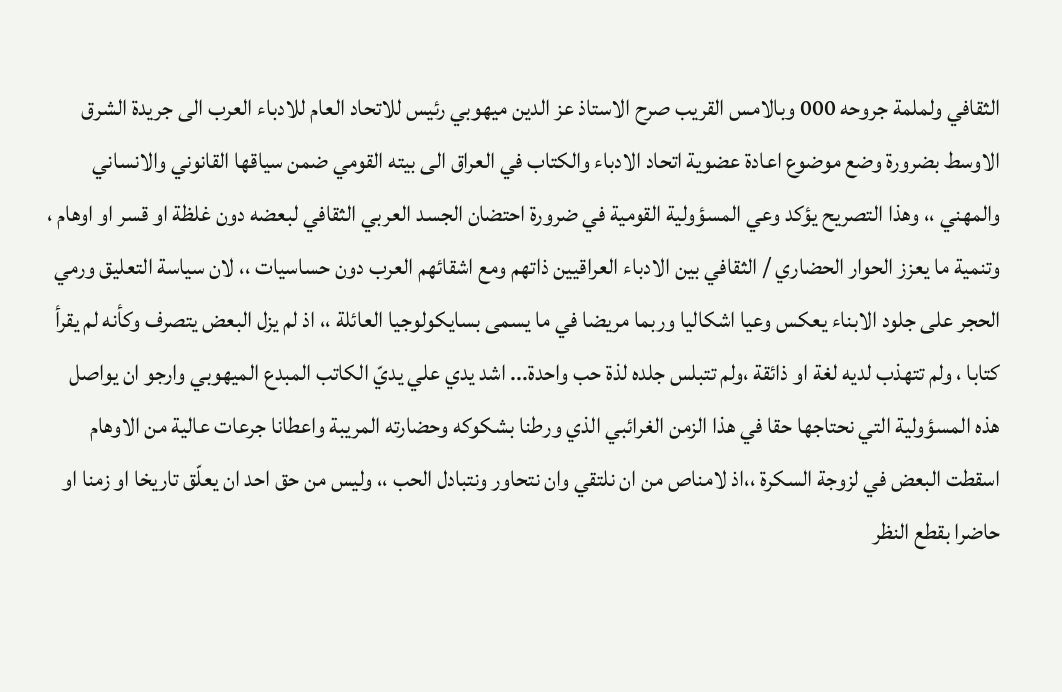الثقافي ولملمة جروحه 000 وبالامس القريب صرح الاستاذ عز الدين ميهوبي رئيس للاتحاد العام للادباء العرب الى جريدة الشرق الاوسط بضرورة وضع موضوع اعادة عضوية اتحاد الادباء والكتاب في العراق الى بيته القومي ضمن سياقها القانوني والانساني والمهني ،، وهذا التصريح يؤكد وعي المسؤولية القومية في ضرورة احتضان الجسد العربي الثقافي لبعضه دون غلظة او قسر او اوهام ، وتنمية ما يعزز الحوار الحضاري / الثقافي بين الادباء العراقيين ذاتهم ومع اشقائهم العرب دون حساسيات ،، لان سياسة التعليق ورمي الحجر على جلود الابناء يعكس وعيا اشكاليا وربما مريضا في ما يسمى بسايكولوجيا العائلة ،، اذ لم يزل البعض يتصرف وكأنه لم يقرأ كتابا ، ولم تتهذب لديه لغة او ذائقة ،ولم تتبلس جلده لذة حب واحدة... اشد يدي علي يديّ الكاتب المبدع الميهوبي وارجو ان يواصل هذه المسؤولية التي نحتاجها حقا في هذا الزمن الغرائبي الذي ورطنا بشكوكه وحضارته المريبة واعطانا جرعات عالية من الاوهام اسقطت البعض في لزوجة السكرة ،،اذ لامناص من ان نلتقي وان نتحاور ونتبادل الحب ،، وليس من حق احد ان يعلّق تاريخا او زمنا او حاضرا بقطع النظر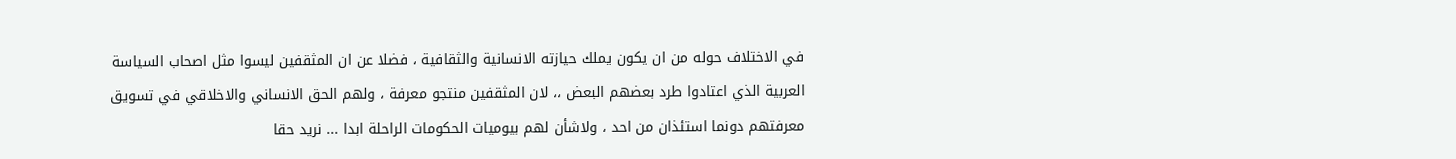في الاختلاف حوله من ان يكون يملك حيازته الانسانية والثقافية ، فضلا عن ان المثقفين ليسوا مثل اصحاب السياسة العربية الذي اعتادوا طرد بعضهم البعض ،، لان المثقفين منتجو معرفة ، ولهم الحق الانساني والاخلاقي في تسويق معرفتهم دونما استئذان من احد ، ولاشأن لهم بيوميات الحكومات الراحلة ابدا ... نريد حقا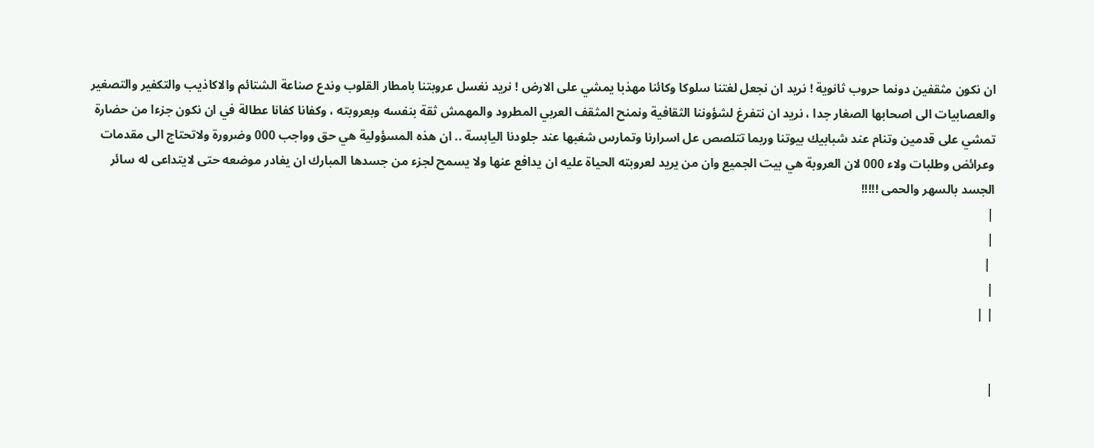ان نكون مثقفين دونما حروب ثانوية ! نريد ان نجعل لغتنا سلوكا وكائنا مهذبا يمشي على الارض ! نريد نغسل عروبتنا بامطار القلوب وندع صناعة الشتائم والاكاذيب والتكفير والتصغير والعصابيات الى اصحابها الصغار جدا ، نريد ان نتفرغ لشؤوننا الثقافية ونمنح المثقف العربي المطرود والمهمش ثقة بنفسه وبعروبته ، وكفانا كفانا عطالة في ان نكون جزءا من حضارة تمشي على قدمين وتنام عند شبابيك بيوتنا وربما تتلصص عل اسرارنا وتمارس شغبها عند جلودنا اليابسة .. ان هذه المسؤولية هي حق وواجب 000 وضرورة ولاتحتاج الى مقدمات وعرائض وطلبات ولاء 000 لان العروبة هي بيت الجميع وان من يريد لعروبته الحياة عليه ان يدافع عنها ولا يسمح لجزء من جسدها المبارك ان يغادر موضعه حتى لايتداعى له سائر الجسد بالسهر والحمى !!!!!
|
|
 |
|
| |


|